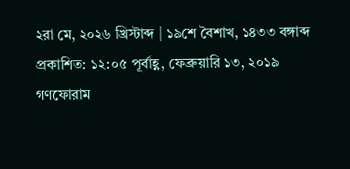২রা মে, ২০২৬ খ্রিস্টাব্দ | ১৯শে বৈশাখ, ১৪৩৩ বঙ্গাব্দ
প্রকাশিত: ১২:০৫ পূর্বাহ্ণ, ফেব্রুয়ারি ১৩, ২০১৯
গণফোরাম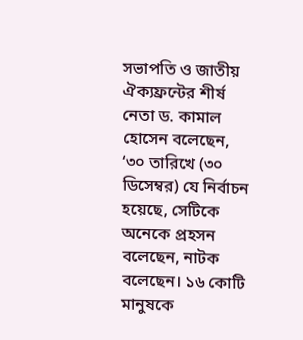সভাপতি ও জাতীয় ঐক্যফ্রন্টের শীর্ষ নেতা ড. কামাল হোসেন বলেছেন, ‘৩০ তারিখে (৩০ ডিসেম্বর) যে নির্বাচন হয়েছে, সেটিকে অনেকে প্রহসন বলেছেন, নাটক বলেছেন। ১৬ কোটি মানুষকে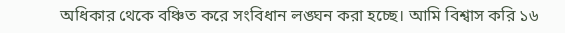অধিকার থেকে বঞ্চিত করে সংবিধান লঙ্ঘন করা হচ্ছে। আমি বিশ্বাস করি ১৬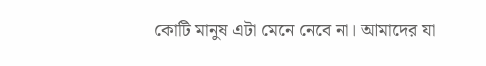কোটি মানুষ এটা মেনে নেবে না। আমাদের যা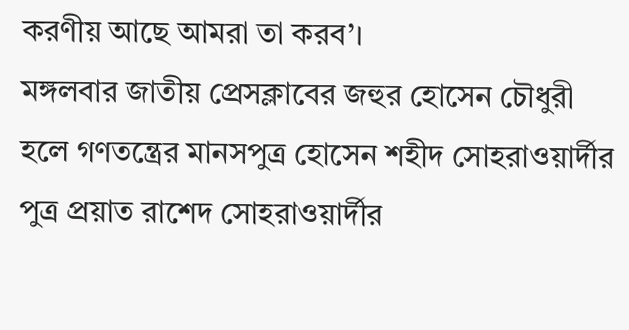করণীয় আছে আমরা তা করব’।
মঙ্গলবার জাতীয় প্রেসক্লাবের জহুর হোসেন চৌধুরী হলে গণতন্ত্রের মানসপুত্র হোসেন শহীদ সোহরাওয়ার্দীর পুত্র প্রয়াত রাশেদ সোহরাওয়ার্দীর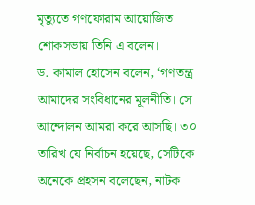মৃত্যুতে গণফোরাম আয়োজিত শোকসভায় তিনি এ বলেন।
ড. কামাল হোসেন বলেন, ‘গণতন্ত্র আমাদের সংবিধানের মূলনীতি। সে আন্দোলন আমরা করে আসছি। ৩০ তারিখ যে নির্বাচন হয়েছে, সেটিকে অনেকে প্রহসন বলেছেন, নাটক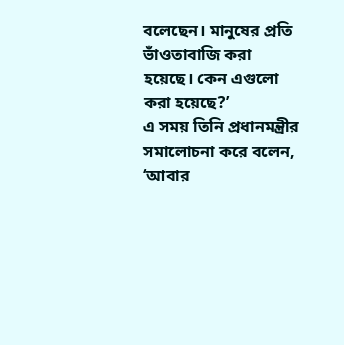বলেছেন। মানুষের প্রতি ভাঁওতাবাজি করা হয়েছে। কেন এগুলো করা হয়েছে?’
এ সময় তিনি প্রধানমন্ত্রীর সমালোচনা করে বলেন, ‘আবার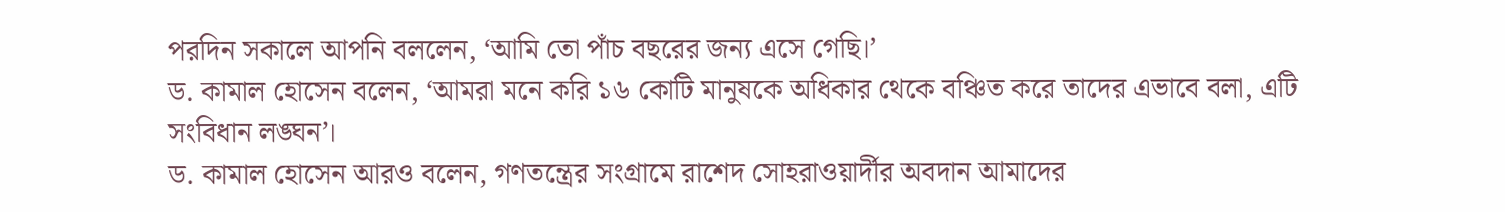পরদিন সকালে আপনি বললেন, ‘আমি তো পাঁচ বছরের জন্য এসে গেছি।’
ড. কামাল হোসেন বলেন, ‘আমরা মনে করি ১৬ কোটি মানুষকে অধিকার থেকে বঞ্চিত করে তাদের এভাবে বলা, এটি সংবিধান লঙ্ঘন’।
ড. কামাল হোসেন আরও বলেন, গণতন্ত্রের সংগ্রামে রাশেদ সোহরাওয়ার্দীর অবদান আমাদের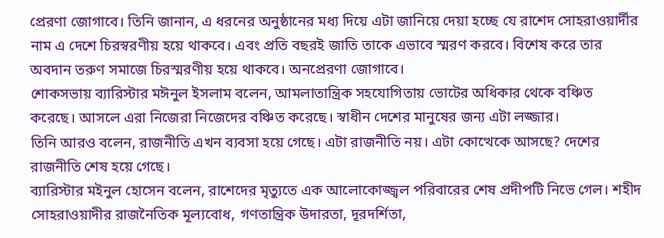প্রেরণা জোগাবে। তিনি জানান, এ ধরনের অনুষ্ঠানের মধ্য দিয়ে এটা জানিয়ে দেয়া হচ্ছে যে রাশেদ সোহরাওয়ার্দীর নাম এ দেশে চিরস্বরণীয় হয়ে থাকবে। এবং প্রতি বছরই জাতি তাকে এভাবে স্মরণ করবে। বিশেষ করে তার অবদান তরুণ সমাজে চিরস্মরণীয় হয়ে থাকবে। অনপ্রেরণা জোগাবে।
শোকসভায় ব্যারিস্টার মঈনুল ইসলাম বলেন, আমলাতান্ত্রিক সহযোগিতায় ভোটের অধিকার থেকে বঞ্চিত করেছে। আসলে এরা নিজেরা নিজেদের বঞ্চিত করেছে। স্বাধীন দেশের মানুষের জন্য এটা লজ্জার।
তিনি আরও বলেন, রাজনীতি এখন ব্যবসা হয়ে গেছে। এটা রাজনীতি নয়। এটা কোত্থেকে আসছে? দেশের রাজনীতি শেষ হয়ে গেছে।
ব্যারিস্টার মইনুল হোসেন বলেন, রাশেদের মৃত্যুতে এক আলোকোজ্জ্বল পরিবারের শেষ প্রদীপটি নিভে গেল। শহীদ সোহরাওয়াদীর রাজনৈতিক মূল্যবোধ, গণতান্ত্রিক উদারতা, দূরদর্শিতা,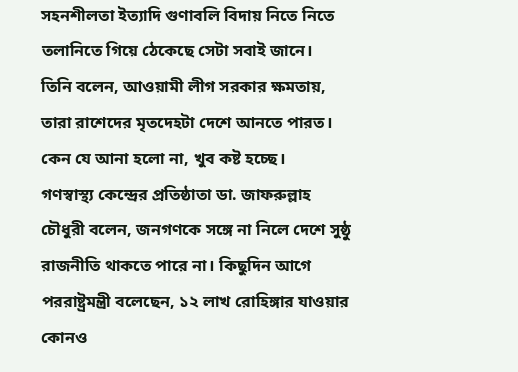সহনশীলতা ইত্যাদি গুণাবলি বিদায় নিতে নিতে তলানিতে গিয়ে ঠেকেছে সেটা সবাই জানে।
তিনি বলেন, আওয়ামী লীগ সরকার ক্ষমতায়, তারা রাশেদের মৃতদেহটা দেশে আনতে পারত। কেন যে আনা হলো না, খুব কষ্ট হচ্ছে।
গণস্বাস্থ্য কেন্দ্রের প্রতিষ্ঠাতা ডা. জাফরুল্লাহ চৌধুরী বলেন, জনগণকে সঙ্গে না নিলে দেশে সুষ্ঠু রাজনীতি থাকতে পারে না। কিছুদিন আগে পররাষ্ট্রমন্ত্রী বলেছেন, ১২ লাখ রোহিঙ্গার যাওয়ার কোনও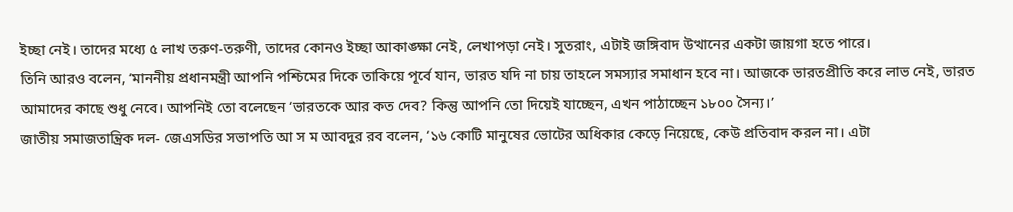ইচ্ছা নেই। তাদের মধ্যে ৫ লাখ তরুণ-তরুণী, তাদের কোনও ইচ্ছা আকাঙ্ক্ষা নেই, লেখাপড়া নেই। সুতরাং, এটাই জঙ্গিবাদ উত্থানের একটা জায়গা হতে পারে।
তিনি আরও বলেন, ‘মাননীয় প্রধানমন্ত্রী আপনি পশ্চিমের দিকে তাকিয়ে পূর্বে যান, ভারত যদি না চায় তাহলে সমস্যার সমাধান হবে না। আজকে ভারতপ্রীতি করে লাভ নেই, ভারত আমাদের কাছে শুধু নেবে। আপনিই তো বলেছেন ‘ভারতকে আর কত দেব? কিন্তু আপনি তো দিয়েই যাচ্ছেন, এখন পাঠাচ্ছেন ১৮০০ সৈন্য।’
জাতীয় সমাজতান্ত্রিক দল- জেএসডির সভাপতি আ স ম আবদুর রব বলেন, ‘১৬ কোটি মানুষের ভোটের অধিকার কেড়ে নিয়েছে, কেউ প্রতিবাদ করল না। এটা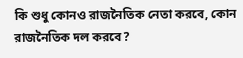কি শুধু কোনও রাজনৈতিক নেতা করবে, কোন রাজনৈতিক দল করবে?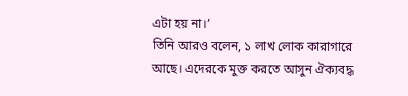এটা হয় না।’
তিনি আরও বলেন, ১ লাখ লোক কারাগারে আছে। এদেরকে মুক্ত করতে আসুন ঐক্যবদ্ধ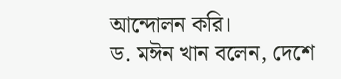আন্দোলন করি।
ড. মঈন খান বলেন, দেশে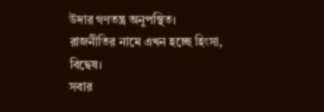উদার গণতন্ত্র অনুপস্থিত। রাজনীতির নামে এখন হচ্ছে হিংসা, বিদ্বেষ।
সবার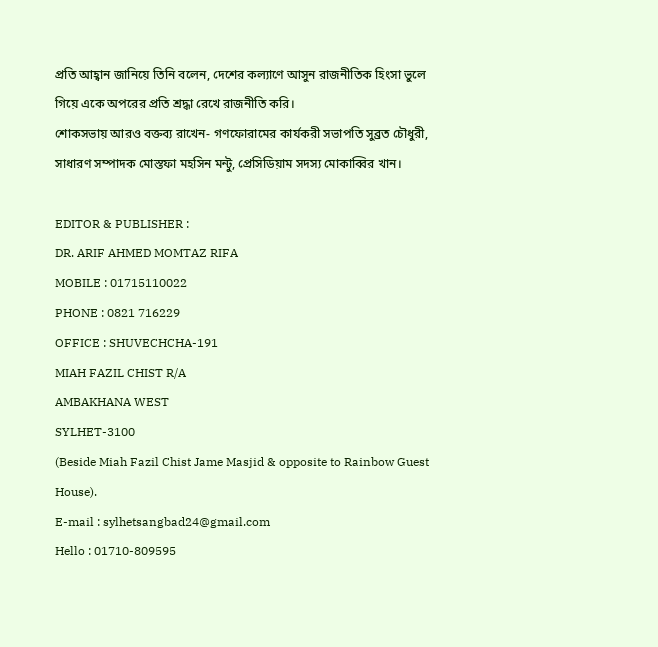প্রতি আহ্বান জানিয়ে তিনি বলেন, দেশের কল্যাণে আসুন রাজনীতিক হিংসা ভুলে গিয়ে একে অপরের প্রতি শ্রদ্ধা রেখে রাজনীতি করি।
শোকসভায় আরও বক্তব্য রাখেন- গণফোরামের কার্যকরী সভাপতি সুব্রত চৌধুরী, সাধারণ সম্পাদক মোস্তফা মহসিন মন্টু, প্রেসিডিয়াম সদস্য মোকাব্বির খান।

EDITOR & PUBLISHER :
DR. ARIF AHMED MOMTAZ RIFA
MOBILE : 01715110022
PHONE : 0821 716229
OFFICE : SHUVECHCHA-191
MIAH FAZIL CHIST R/A
AMBAKHANA WEST
SYLHET-3100
(Beside Miah Fazil Chist Jame Masjid & opposite to Rainbow Guest House).
E-mail : sylhetsangbad24@gmail.com
Hello : 01710-809595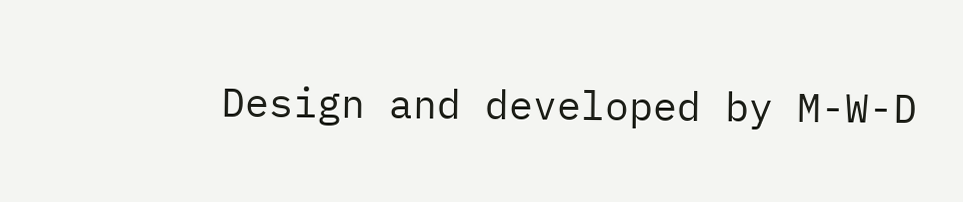Design and developed by M-W-D